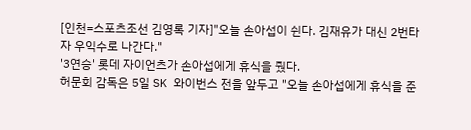[인천=스포츠조선 김영록 기자]"오늘 손아섭이 쉰다. 김재유가 대신 2번타자 우익수로 나간다."
'3연승' 롯데 자이언츠가 손아섭에게 휴식을 줬다.
허문회 감독은 5일 SK 와이번스 전을 앞두고 "오늘 손아섭에게 휴식을 준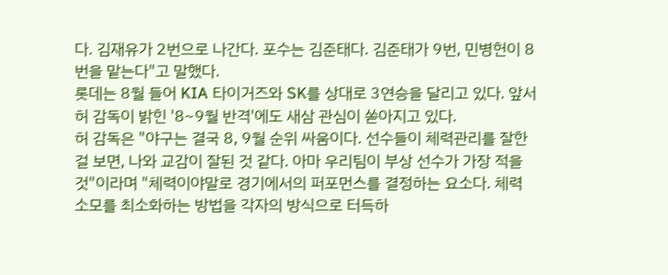다. 김재유가 2번으로 나간다. 포수는 김준태다. 김준태가 9번, 민병헌이 8번을 맡는다"고 말했다.
롯데는 8월 들어 KIA 타이거즈와 SK를 상대로 3연승을 달리고 있다. 앞서 허 감독이 밝힌 '8~9월 반격'에도 새삼 관심이 쏟아지고 있다.
허 감독은 "야구는 결국 8, 9월 순위 싸움이다. 선수들이 체력관리를 잘한 걸 보면, 나와 교감이 잘된 것 같다. 아마 우리팀이 부상 선수가 가장 적을 것"이라며 "체력이야말로 경기에서의 퍼포먼스를 결정하는 요소다. 체력 소모를 최소화하는 방법을 각자의 방식으로 터득하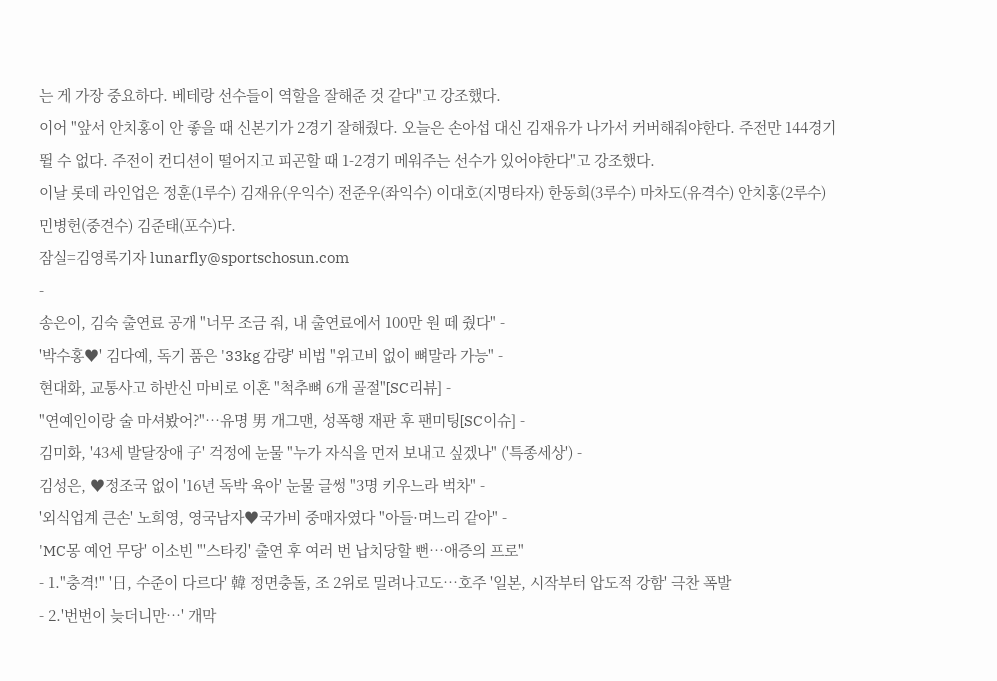는 게 가장 중요하다. 베테랑 선수들이 역할을 잘해준 것 같다"고 강조했다.
이어 "앞서 안치홍이 안 좋을 때 신본기가 2경기 잘해줬다. 오늘은 손아섭 대신 김재유가 나가서 커버해줘야한다. 주전만 144경기 뛸 수 없다. 주전이 컨디션이 떨어지고 피곤할 때 1-2경기 메워주는 선수가 있어야한다"고 강조했다.
이날 롯데 라인업은 정훈(1루수) 김재유(우익수) 전준우(좌익수) 이대호(지명타자) 한동희(3루수) 마차도(유격수) 안치홍(2루수) 민병헌(중견수) 김준태(포수)다.
잠실=김영록기자 lunarfly@sportschosun.com
-
송은이, 김숙 출연료 공개 "너무 조금 줘, 내 출연료에서 100만 원 떼 줬다" -
'박수홍♥' 김다예, 독기 품은 '33kg 감량' 비법 "위고비 없이 뼈말라 가능" -
현대화, 교통사고 하반신 마비로 이혼 "척추뼈 6개 골절"[SC리뷰] -
"연예인이랑 술 마셔봤어?"…유명 男 개그맨, 성폭행 재판 후 팬미팅[SC이슈] -
김미화, '43세 발달장애 子' 걱정에 눈물 "누가 자식을 먼저 보내고 싶겠나" ('특종세상') -
김성은, ♥정조국 없이 '16년 독박 육아' 눈물 글썽 "3명 키우느라 벅차" -
'외식업계 큰손' 노희영, 영국남자♥국가비 중매자였다 "아들·며느리 같아" -
'MC몽 예언 무당' 이소빈 "'스타킹' 출연 후 여러 번 납치당할 뻔…애증의 프로"
- 1."충격!" '日, 수준이 다르다' 韓 정면충돌, 조 2위로 밀려나고도…호주 '일본, 시작부터 압도적 강함' 극찬 폭발
- 2.'번번이 늦더니만…' 개막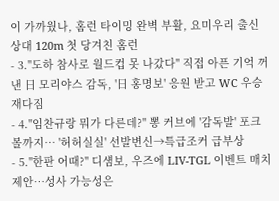이 가까웠나, 홈런 타이밍 완벽 부활, 요미우리 출신 상대 120m 첫 당겨친 홈런
- 3."도하 참사로 월드컵 못 나갔다" 직접 아픈 기억 꺼낸 日 모리야스 감독, '日 홍명보' 응원 받고 WC 우승 재다짐
- 4."임찬규랑 뭐가 다른데?" 뽕 커브에 '감독발' 포크볼까지… '허허실실' 선발변신→특급조커 급부상
- 5."한판 어때?" 디섐보, 우즈에 LIV-TGL 이벤트 매치 제안…성사 가능성은